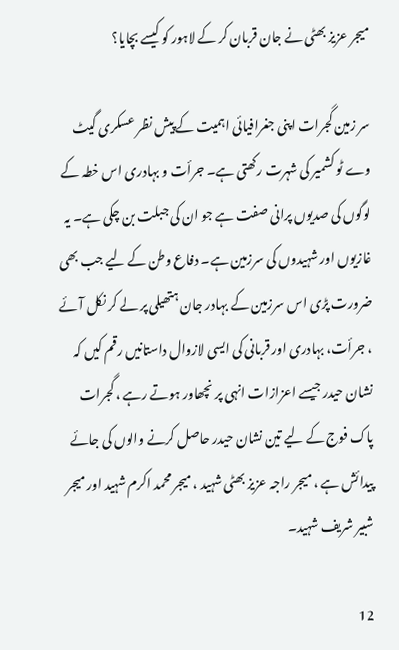میجر عزیز بھٹی نے جان قربان کر کے لاہور کو کیسے بچایا؟

سر زمین گجرات اپنی جغرافیائی اہمیت کے پیش نظر عسکری گیٹ وے ٹو کشمیر کی شہرت رکھتی ہے۔ جرأت و بہادری اس خطہ کے لوگوں کی صدیوں پرانی صفت ہے جو ان کی جبلت بن چکی ہے۔ یہ غازیوں اور شہیدوں کی سرزمین ہے۔ دفاع وطن کے لیے جب بھی ضرورت پڑی اس سرزمین کے بہادر جان ہتھیلی پر لے کر نکل آئے ، جرأت، بہادری اور قربانی کی ایسی لازوال داستانیں رقم کیں کہ نشان حیدر جیسے اعزازات انہی پر نچھاور ہوتے رہے ، گجرات پاک فوج کے لیے تین نشان حیدر حاصل کرنے والوں کی جائے پیدائش ہے ، میجر راجہ عزیز بھٹی شہید ، میجر محمد اکرم شہید اور میجر شبیر شریف شہید۔

12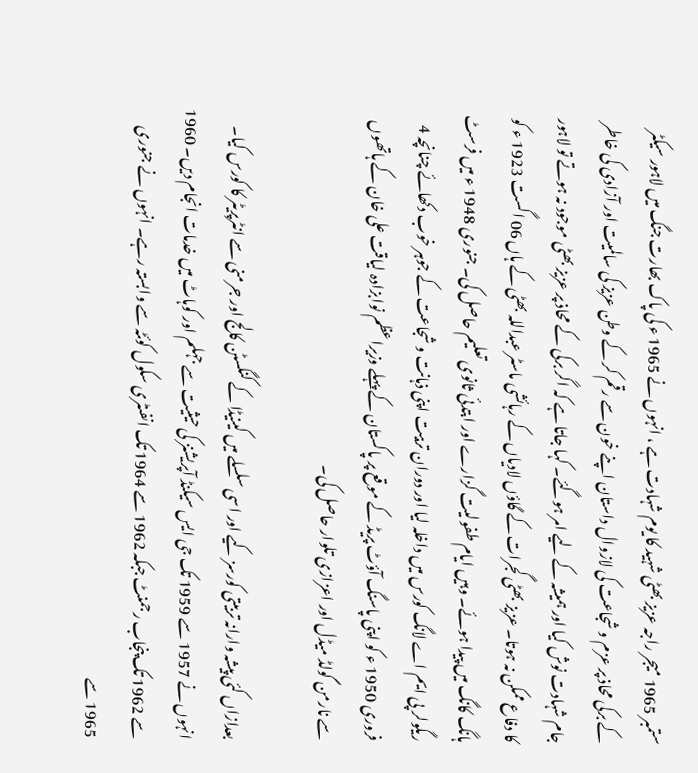ستمبر 1965 میجر راجہ عزیز بھٹی شہید کا یوم شہادت ہے ، انہوں نے 1965 ء کی پاک بھارت جنگ میں لاہور سیکٹر کے برکی محاذ پر عزم و شجاعت کی لازوال داستان اپنے خون سے رقم کر کے وطن عزیز کی سالمیت اور آزادی کی خاطر جام شہادت نوش کیا اور ہمیشہ کے لیے امر ہوگئے۔ کہا جاتا ہے کہ اگر برکی کے محاذ پر عزیز بھٹی موجود نہ ہوتے تو لاہور کا دفاع ممکن نہ ہوتا۔ عزیز بھٹی گجرات کے گاؤں لادیاں کے رہائشی ماسٹر عبداللہ بھٹی کے ہاں 06 اگست 1923 ء کو ہانگ کانگ میں پیدا ہوئے۔ وہیں ایام طفولیت گزارے اور ابتدئی ثانوی تعلیم حاصل کی۔ جنوری 1948 ء میں فرسٹ ریگولر پی ایم اے لانگ کورس میں داخلہ لیا اور دوران تربیت اپنی ذہانت و شجاعت کے جوہر خوب دکھائے چنانچہ 4 فروری 1950 ء کو اپنی پاسنگ آؤٹ پریڈ کے موقع پر پاکستان کے پہلے وزیراعظم نوابزادہ لیاقت علی خان کے ہاتھوں سے نارمن گولڈ میڈل اور اعزازی تلوار حاصل کی۔

بعدازاں کئی پیشہ وارانہ تربیتی کورسز کیے اور اسی سلسلے میں کینیڈا کے کنگسٹن کالج اور جرمنی سے انٹرپریٹر کا کورس کیا۔ انہوں نے 1957 سے 1959 تک جی ایس سیکنڈ آپریشنز کی حیثیت سے جہلم اور کوہاٹ میں خدمات انجام دیں۔ 1960 سے 1962 تک پنجاب رجمنٹ جبکہ 1962 سے 1964 تک انفنٹری سکول کوئٹہ سے وابستہ رہے۔ انہوں نے جنوری 1965 سے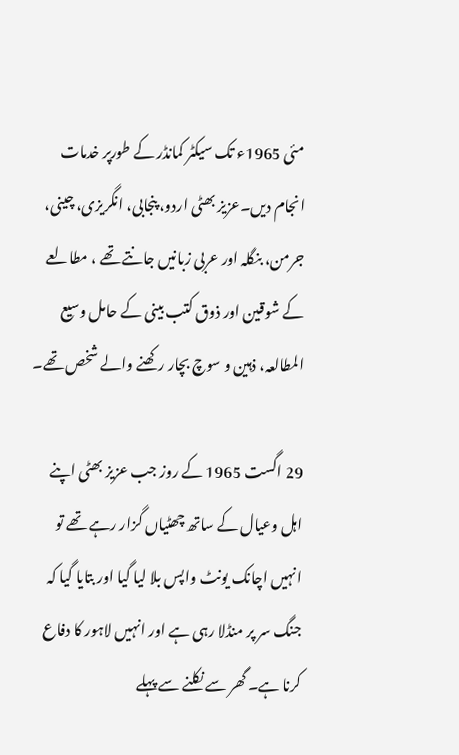مئی 1965ء تک سیکٹر کمانڈر کے طورپر خدمات انجام دیں۔عزیز بھٹی اردو، پنجابی، انگریزی، چینی، جرمن، بنگلہ اور عربی زبانیں جانتے تھے ، مطالعے کے شوقین اور ذوق کتب بینی کے حامل وسیع المطالعہ، ذہین و سوچ بچار رکھنے والے شخص تھے۔

29 اگست 1965 کے روز جب عزیز بھٹی اپنے اہل وعیال کے ساتھ چھٹیاں گزار رہے تھے تو انہیں اچانک یونٹ واپس بلا لیا گیا اور بتایا گیا کہ جنگ سر پر منڈلا رہی ہے اور انہیں لاہور کا دفاع کرنا ہے۔ گھر سے نکلنے سے پہلے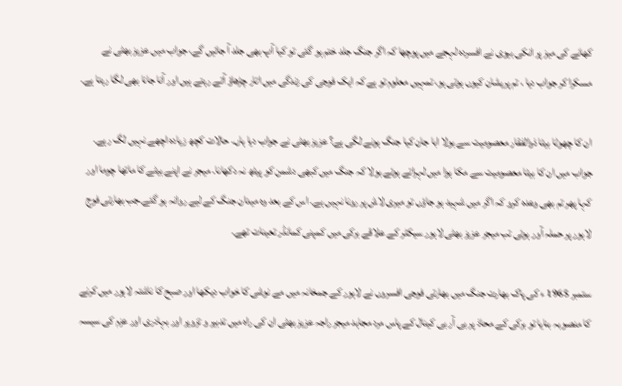کھانے کی میز پر انکی بیوی نے افسردہ لہجے میں پوچھا کہ اگر جنگ جلد ختم ہو گئی تو کیا آپ بھی جلد آ جائیں گے، جواب میں عزیز بھٹی نے مسکرا کر جواب دیا ، تم پریشان کیوں ہوتی ہو، تمہیں معلوم تو ہے کہ ایک فوجی کی زندگی میں اتار چڑھاؤ آتے رہتے ہیں اور آنا جانا بھی لگا رہتا ہے۔

ان کا چھوٹا بیٹا ذوالفقار معصومیت سے بولا ابا جان کیا جنگ ہونے لگی ہے؟ عزیز بھٹی نے جواب دیا ہاں۔ حالات کچھ زیادہ اچھے نہیں لگ رہے۔ جواب میں ان کا بیٹا معصومیت سے مکا ہوا میں لہراتے ہوئے بولا کہ جنگ میں کبھی دشمن کو پیٹھ نہ دکھانا۔ میجر نے اپنے بیٹے کا ماتھا چوما اور کہا پھر تم بھی وعدہ کرو کہ اگر میں شہید ہو جاؤں تو میری لاش پر رونا نہیں ہے۔ اس کے بعد وہ میدان جنگ کے لیے روانہ ہو گئے۔جب بھارتی فوج لاہور پر حملہ آور ہوئی تب میجر عزیز بھٹی لاہور سیکٹر کے علاقے برکی میں کمپنی کمانڈر تعینات تھے۔

ستمبر 1965 ء کی پاک بھارت جنگ میں بھارتی فوجی افسروں نے لاہور کے جمخانہ میں مے نوشی کا خواب دیکھا اور صبح کا ناشتہ لاہور میں کرنے کا منصوبہ بنایا تو برکی کے محاذ پر بی آر بی کینال کے پاس مرد مجاہد میجر راجہ عزیز بھٹی ان کی راہ میں تدبیر و تزویر اور بہادری اور عزم کی سیسہ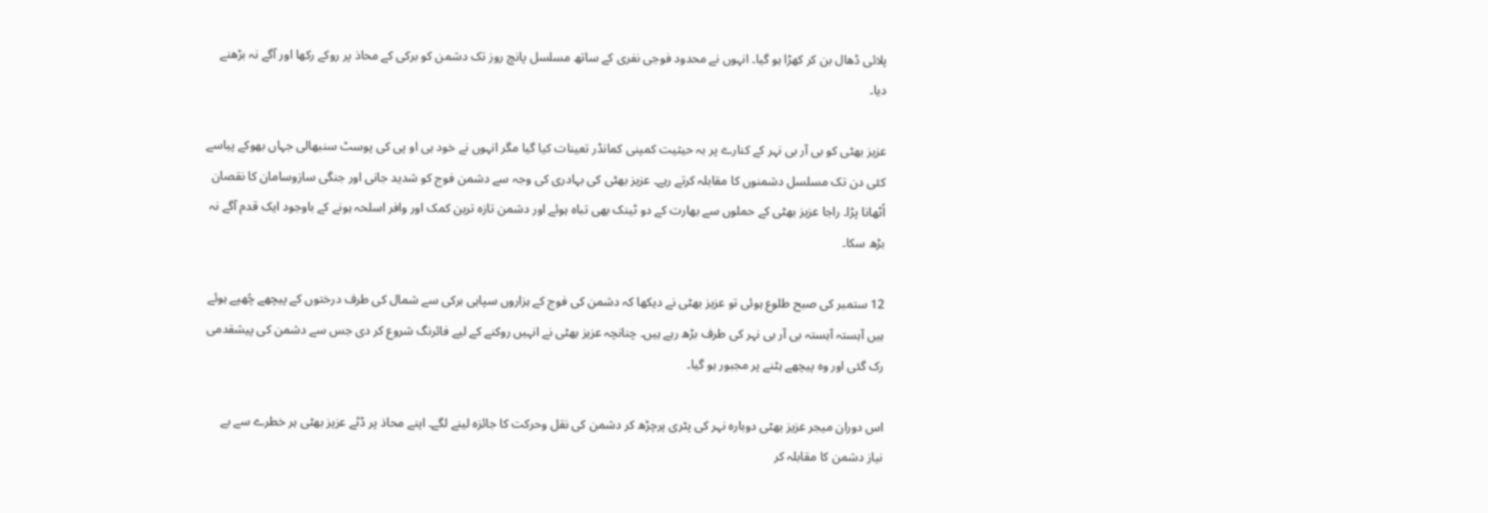پلائی ڈھال بن کر کھڑا ہو گیا۔ انہوں نے محدود فوجی نفری کے ساتھ مسلسل پانچ روز تک دشمن کو برکی کے محاذ پر روکے رکھا اور آگے نہ بڑھنے دیا۔

عزیز بھٹی کو بی آر بی نہر کے کنارے پر بہ حیثیت کمپنی کمانڈر تعینات کیا گیا مگر انہوں نے خود ہی او پی کی پوسٹ سنبھالی جہاں بھوکے پیاسے کئی دن تک مسلسل دشمنوں کا مقابلہ کرتے رہے۔ عزیز بھٹی کی بہادری کی وجہ سے دشمن فوج کو شدید جانی اور جنگی سازوسامان کا نقصان اُٹھانا پڑا۔ راجا عزیز بھٹی کے حملوں سے بھارت کے دو ٹینک بھی تباہ ہوئے اور دشمن تازہ ترین کمک اور وافر اسلحہ ہونے کے باوجود ایک قدم آگے نہ بڑھ سکا۔

12 ستمبر کی صبح طلوع ہوئی تو عزیز بھٹی نے دیکھا کہ دشمن کی فوج کے ہزاروں سپاہی برکی سے شمال کی طرف درختوں کے پیچھے چُھپے ہوئے ہیں آہستہ آہستہ بی آر بی نہر کی طرف بڑھ رہے ہیں۔ چنانچہ عزیز بھٹی نے انہیں روکنے کے لیے فائرنگ شروع کر دی جس سے دشمن کی پیشقدمی رک گئی اور وہ پیچھے ہٹنے پر مجبور ہو گیا۔

اس دوران میجر عزیز بھٹی دوبارہ نہر کی پٹری پرچڑھ کر دشمن کی نقل وحرکت کا جائزہ لینے لگے۔ اپنے محاذ پر ڈٹے عزیز بھٹی ہر خطرے سے بے نیاز دشمن کا مقابلہ کر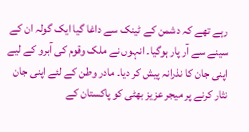رہے تھے کہ دشمن کے ٹینک سے داغا گیا ایک گولہ ان کے سینے سے آر پار ہوگیا۔ انہوں نے ملک وقوم کی آبرو کے لیے اپنی جان کا نذرانہ پیش کر دیا۔ مادر وطن کے لئے اپنی جان نثار کرنے پر میجر عزیز بھٹی کو پاکستان کے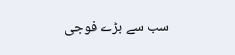سب سے بڑے فوجی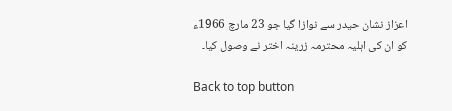اعزاز نشان حیدر سے نوازا گیا جو 23 مارچ 1966ء کو ان کی اہلیہ محترمہ زرینہ اختر نے وصول کیا۔

Back to top button